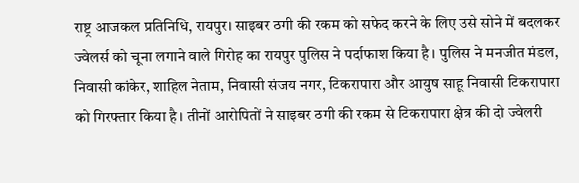राष्ट्र आजकल प्रतिनिधि, रायपुर। साइबर ठगी की रकम को सफेद करने के लिए उसे सोने में बदलकर ज्वेलर्स को चूना लगाने वाले गिरोह का रायपुर पुलिस ने पर्दाफाश किया है। पुलिस ने मनजीत मंडल, निवासी कांकेर, शाहिल नेताम, निवासी संजय नगर, टिकरापारा और आयुष साहू निवासी टिकरापारा को गिरफ्तार किया है। तीनों आरोपितों ने साइबर ठगी की रकम से टिकरापारा क्षेत्र की दो ज्वेलरी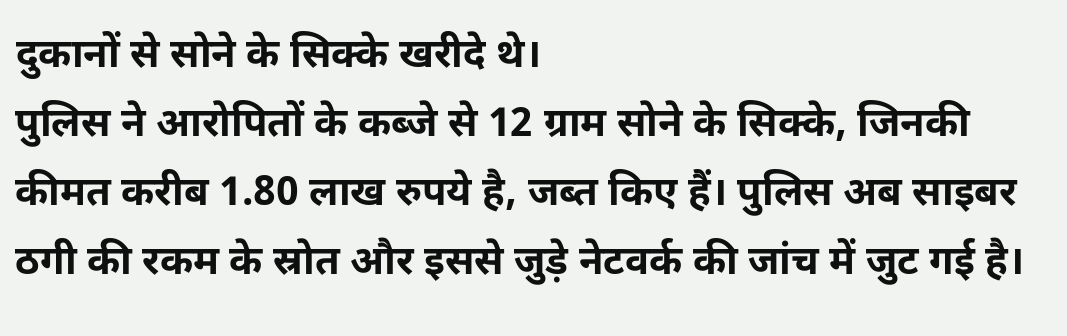दुकानों से सोने के सिक्के खरीदे थे।
पुलिस ने आरोपितों के कब्जे से 12 ग्राम सोने के सिक्के, जिनकी कीमत करीब 1.80 लाख रुपये है, जब्त किए हैं। पुलिस अब साइबर ठगी की रकम के स्रोत और इससे जुड़े नेटवर्क की जांच में जुट गई है।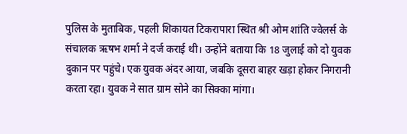पुलिस के मुताबिक, पहली शिकायत टिकरापारा स्थित श्री ओम शांति ज्वेलर्स के संचालक ऋषभ शर्मा ने दर्ज कराई थी। उन्होंने बताया कि 18 जुलाई को दो युवक दुकान पर पहुंचे। एक युवक अंदर आया, जबकि दूसरा बाहर खड़ा होकर निगरानी करता रहा। युवक ने सात ग्राम सोने का सिक्का मांगा।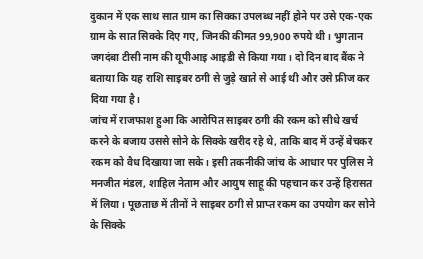दुकान में एक साथ सात ग्राम का सिक्का उपलब्ध नहीं होने पर उसे एक-एक ग्राम के सात सिक्के दिए गए, जिनकी कीमत 99,900 रुपये थी। भुगतान जगदंबा टीसी नाम की यूपीआइ आइडी से किया गया। दो दिन बाद बैंक ने बताया कि यह राशि साइबर ठगी से जुड़े खाते से आई थी और उसे फ्रीज कर दिया गया है।
जांच में राजफाश हुआ कि आरोपित साइबर ठगी की रकम को सीधे खर्च करने के बजाय उससे सोने के सिक्के खरीद रहे थे, ताकि बाद में उन्हें बेचकर रकम को वैध दिखाया जा सके। इसी तकनीकी जांच के आधार पर पुलिस ने मनजीत मंडल, शाहिल नेताम और आयुष साहू की पहचान कर उन्हें हिरासत में लिया। पूछताछ में तीनों ने साइबर ठगी से प्राप्त रकम का उपयोग कर सोने के सिक्के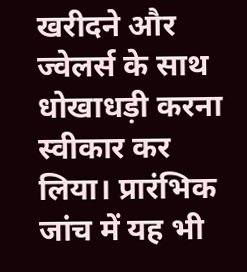खरीदने और ज्वेलर्स के साथ धोखाधड़ी करना स्वीकार कर लिया। प्रारंभिक जांच में यह भी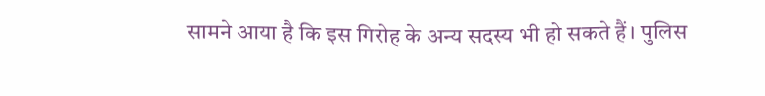सामने आया है कि इस गिरोह के अन्य सदस्य भी हो सकते हैं। पुलिस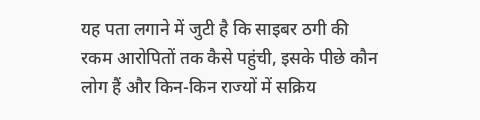यह पता लगाने में जुटी है कि साइबर ठगी की रकम आरोपितों तक कैसे पहुंची, इसके पीछे कौन लोग हैं और किन-किन राज्यों में सक्रिय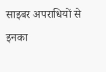साइबर अपराधियों से इनका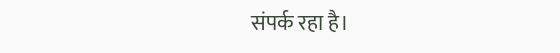संपर्क रहा है।